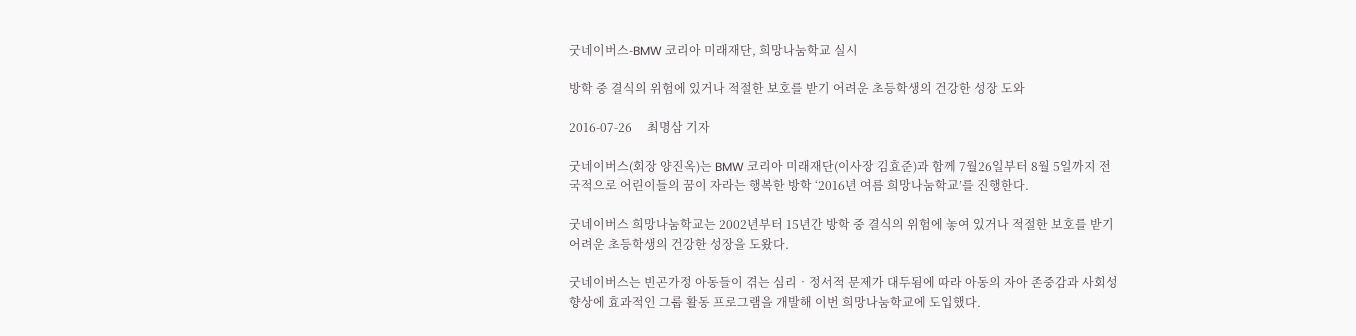굿네이버스-BMW 코리아 미래재단, 희망나눔학교 실시

방학 중 결식의 위험에 있거나 적절한 보호를 받기 어려운 초등학생의 건강한 성장 도와

2016-07-26     최명삼 기자

굿네이버스(회장 양진옥)는 BMW 코리아 미래재단(이사장 김효준)과 함께 7월26일부터 8월 5일까지 전국적으로 어린이들의 꿈이 자라는 행복한 방학 ‘2016년 여름 희망나눔학교’를 진행한다.

굿네이버스 희망나눔학교는 2002년부터 15년간 방학 중 결식의 위험에 놓여 있거나 적절한 보호를 받기 어려운 초등학생의 건강한 성장을 도왔다.

굿네이버스는 빈곤가정 아동들이 겪는 심리‧정서적 문제가 대두됨에 따라 아동의 자아 존중감과 사회성 향상에 효과적인 그룹 활동 프로그램을 개발해 이번 희망나눔학교에 도입했다.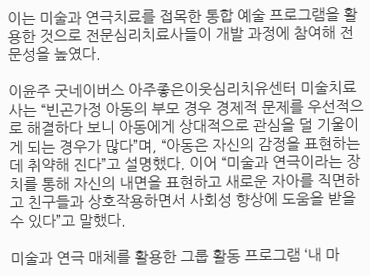이는 미술과 연극치료를 접목한 통합 예술 프로그램을 활용한 것으로 전문심리치료사들이 개발 과정에 참여해 전문성을 높였다.

이윤주 굿네이버스 아주좋은이웃심리치유센터 미술치료사는 “빈곤가정 아동의 부모 경우 경제적 문제를 우선적으로 해결하다 보니 아동에게 상대적으로 관심을 덜 기울이게 되는 경우가 많다”며, “아동은 자신의 감정을 표현하는데 취약해 진다”고 설명했다. 이어 “미술과 연극이라는 장치를 통해 자신의 내면을 표현하고 새로운 자아를 직면하고 친구들과 상호작용하면서 사회성 향상에 도움을 받을 수 있다”고 말했다.

미술과 연극 매체를 활용한 그룹 활동 프로그램 ‘내 마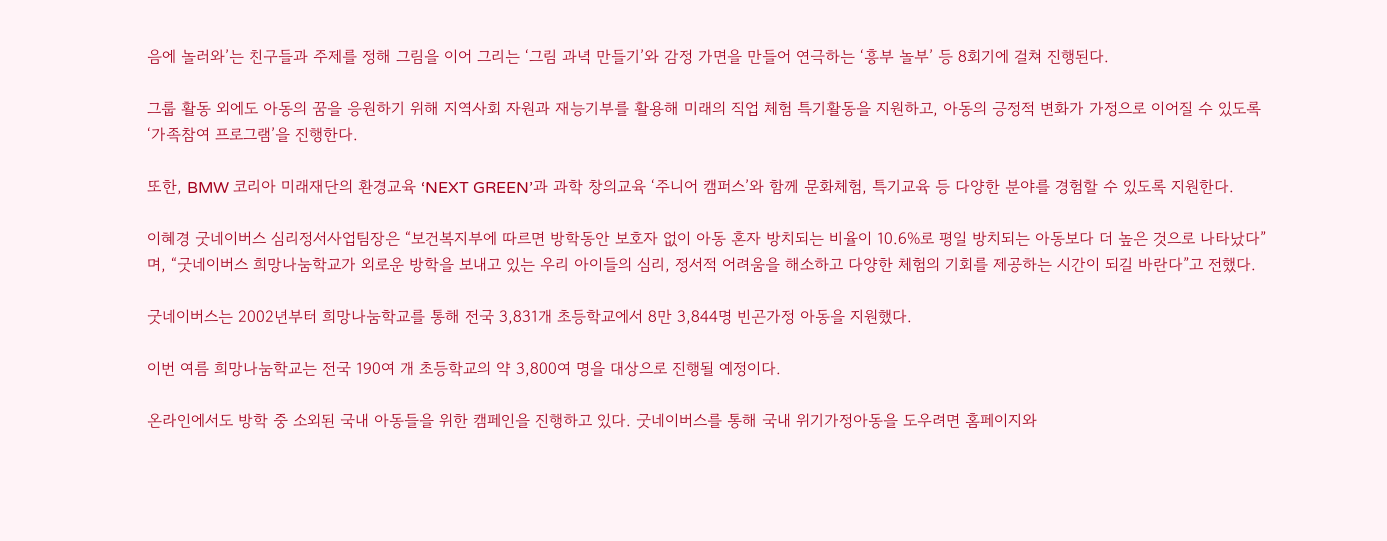음에 놀러와’는 친구들과 주제를 정해 그림을 이어 그리는 ‘그림 과녁 만들기’와 감정 가면을 만들어 연극하는 ‘흥부 놀부’ 등 8회기에 걸쳐 진행된다.

그룹 활동 외에도 아동의 꿈을 응원하기 위해 지역사회 자원과 재능기부를 활용해 미래의 직업 체험 특기활동을 지원하고, 아동의 긍정적 변화가 가정으로 이어질 수 있도록 ‘가족참여 프로그램’을 진행한다.

또한, BMW 코리아 미래재단의 환경교육 ‘NEXT GREEN’과 과학 창의교육 ‘주니어 캠퍼스’와 함께 문화체험, 특기교육 등 다양한 분야를 경험할 수 있도록 지원한다.

이혜경 굿네이버스 심리정서사업팀장은 “보건복지부에 따르면 방학동안 보호자 없이 아동 혼자 방치되는 비율이 10.6%로 평일 방치되는 아동보다 더 높은 것으로 나타났다”며, “굿네이버스 희망나눔학교가 외로운 방학을 보내고 있는 우리 아이들의 심리, 정서적 어려움을 해소하고 다양한 체험의 기회를 제공하는 시간이 되길 바란다”고 전했다.

굿네이버스는 2002년부터 희망나눔학교를 통해 전국 3,831개 초등학교에서 8만 3,844명 빈곤가정 아동을 지원했다.

이번 여름 희망나눔학교는 전국 190여 개 초등학교의 약 3,800여 명을 대상으로 진행될 예정이다.

온라인에서도 방학 중 소외된 국내 아동들을 위한 캠페인을 진행하고 있다. 굿네이버스를 통해 국내 위기가정아동을 도우려면 홈페이지와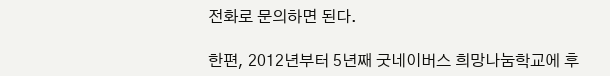전화로 문의하면 된다.

한편, 2012년부터 5년째 굿네이버스 희망나눔학교에 후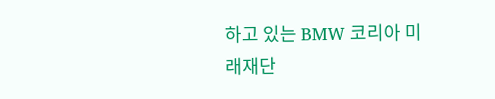하고 있는 BMW 코리아 미래재단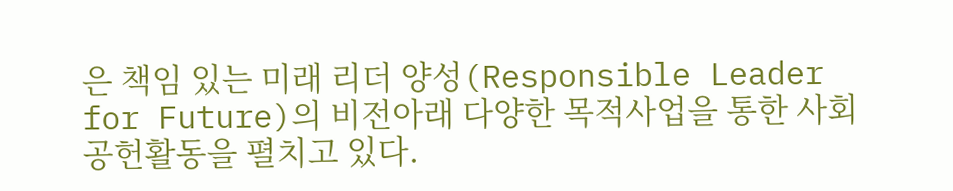은 책임 있는 미래 리더 양성(Responsible Leader for Future)의 비전아래 다양한 목적사업을 통한 사회공헌활동을 펼치고 있다.